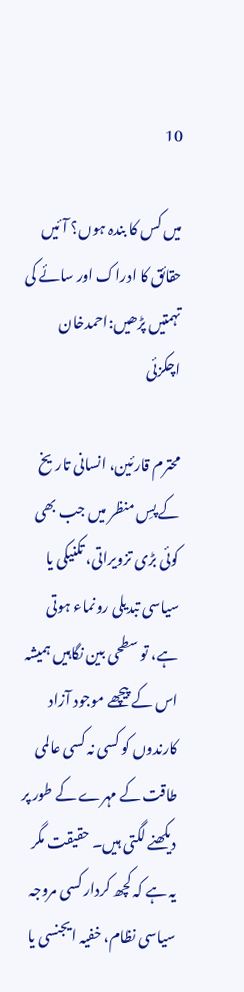10

میں کس کا بندہ ہوں؟ آئیں حقائق کا ادراک اور سائے کی تہمتیں پڑھیں:احمدخان اچکزئی

محترم قارئین، انسانی تاریخ کے پسِ منظر میں جب بھی کوئی بڑی تزویراتی، تکنیکی یا سیاسی تبدیلی رونماء ہوتی ہے، تو سطحی بین نگاہیں ہمیشہ اس کے پیچھے موجود آزاد کارندوں کو کسی نہ کسی عالمی طاقت کے مہرے کے طور پر دیکھنے لگتی ہیں۔ حقیقت مگر یہ ہے کہ کچھ کردار کسی مروجہ سیاسی نظام، خفیہ ایجنسی یا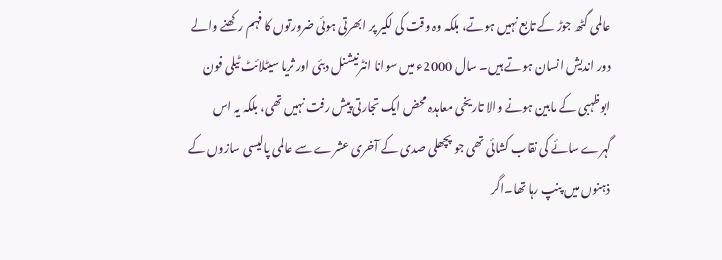عالمی گٹھ جوڑ کے تابع نہیں ہوتے، بلکہ وہ وقت کی لکیر پر ابھرتی ہوئی ضرورتوں کا فہم رکھنے والے دور اندیش انسان ہوتے ہیں۔ سال 2000ء میں سوانا انٹرنیشنل دبئی اور ثریا سیٹلائٹ ٹیلی فون ابوظہبی کے مابین ہونے والا تاریخی معاہدہ محض ایک تجارتی پیش رفت نہیں تھی، بلکہ یہ اس گہرے سائے کی نقاب کشائی تھی جو پچھلی صدی کے آخری عشرے سے عالمی پالیسی سازوں کے ذہنوں میں پنپ رہا تھا۔اگر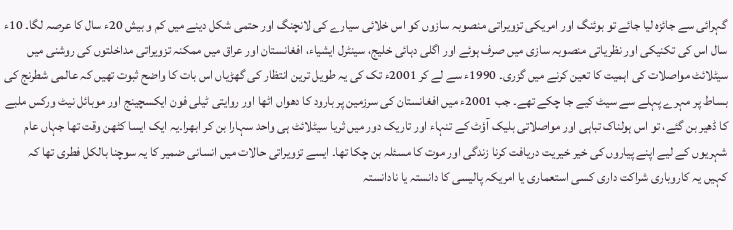گہرائی سے جائزہ لیا جائے تو بوئنگ اور امریکی تزویراتی منصوبہ سازوں کو اس خلائی سیارے کی لانچنگ اور حتمی شکل دینے میں کم و بیش 20ء سال کا عرصہ لگا۔ 10ء سال اس کی تکنیکی اور نظریاتی منصوبہ سازی میں صرف ہوئے اور اگلی دہائی خلیج، سینٹرل ایشیاء، افغانستان اور عراق میں ممکنہ تزویراتی مداخلتوں کی روشنی میں سیٹلائٹ مواصلات کی اہمیت کا تعین کرنے میں گزری۔ 1990ء سے لے کر 2001ء تک کی یہ طویل ترین انتظار کی گھڑیاں اس بات کا واضح ثبوت تھیں کہ عالمی شطرنج کی بساط پر مہرے پہلے سے سیٹ کیے جا چکے تھے۔ جب 2001ء میں افغانستان کی سرزمین پر بارود کا دھواں اٹھا اور روایتی ٹیلی فون ایکسچینج اور موبائل نیٹ ورکس ملبے کا ڈھیر بن گئے، تو اس ہولناک تباہی اور مواصلاتی بلیک آؤٹ کے تنہاء اور تاریک دور میں ثریا سیٹلائٹ ہی واحد سہارا بن کر ابھرا۔یہ ایک ایسا کٹھن وقت تھا جہاں عام شہریوں کے لیے اپنے پیاروں کی خیر خیریت دریافت کرنا زندگی اور موت کا مسئلہ بن چکا تھا۔ ایسے تزویراتی حالات میں انسانی ضمیر کا یہ سوچنا بالکل فطری تھا کہ کہیں یہ کاروباری شراکت داری کسی استعماری یا امریکہ پالیسی کا دانستہ یا نادانستہ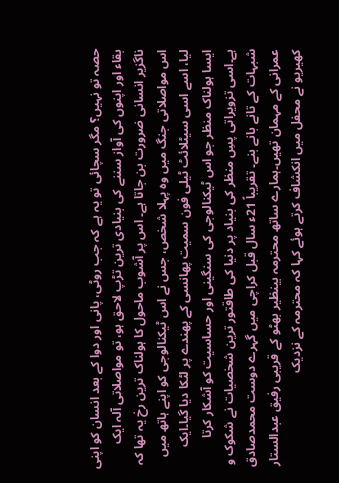حصہ تو نہیں؟ مگر سچائی تو یہ ہے کہ جب روٹی، پانی اور دوا کے بعد انسان کو اپنی بقاء اور اپنوں کی آواز سننے کی بنیادی ترین تڑپ لاحق ہو، تو مواصلاتی آلہ ایک ناگزیر انسانی ضرورت بن جاتا ہے۔ اس پر آشوب ماحول کا ہولناک ترین رخ یہ تھا کہ اس مواصلاتی جنگ میں وہ پہلا شخص، جس نے اس ٹیکنالوجی کو اپنے ہاتھ میں لیا، اسے اسی سیٹلائٹ ٹیلی فون سمیت پھانسی کے پھندے پر لٹکا دیا گیا۔ایک ایسا ہولناک منظر جو اس ٹیکنالوجی کی سنگینی اور حساسیت کو آشکار کرتا ہے۔اسی تزویراتی پسِ منظر کی بنیاد پر دنیا کی طاقتور ترین شخصیات نے شکوک و شبہات کے تانے بانے بنے۔ تقریباً 21ء سال قبل کراچی میں گہرے دوست محمدصادق عمرانی کے مہمان تھیں۔ہمارے ساتھ محترمہ بینظیر بھٹو کے قریبی رفیق عبدالستار کھیریو نے محفل میں انکشاف کرتے ہوئے کہا کہ محترمہ کے نزدیک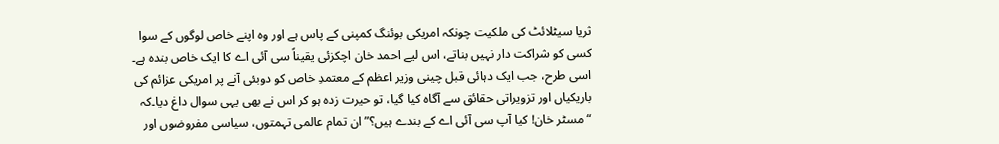ثریا سیٹلائٹ کی ملکیت چونکہ امریکی بوئنگ کمپنی کے پاس ہے اور وہ اپنے خاص لوگوں کے سوا کسی کو شراکت دار نہیں بناتے، اس لیے احمد خان اچکزئی یقیناً سی آئی اے کا ایک خاص بندہ ہے۔ اسی طرح، جب ایک دہائی قبل چینی وزیر اعظم کے معتمدِ خاص کو دوبئی آنے پر امریکی عزائم کی باریکیاں اور تزویراتی حقائق سے آگاہ کیا گیا، تو حیرت زدہ ہو کر اس نے بھی یہی سوال داغ دیا۔کہ “مسٹر خان! کیا آپ سی آئی اے کے بندے ہیں؟”ان تمام عالمی تہمتوں، سیاسی مفروضوں اور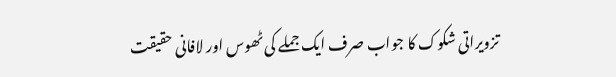تزویراتی شکوک کا جواب صرف ایک جملے کی ٹھوس اور لافانی حقیقت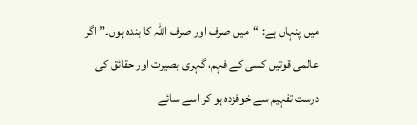میں پنہاں ہے: “میں صرف اور صرف اللہ کا بندہ ہوں۔” اگر عالمی قوتیں کسی کے فہم، گہری بصیرت اور حقائق کی درست تفہیم سے خوفزدہ ہو کر اسے سائے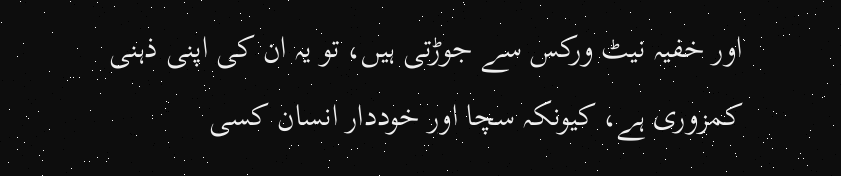اور خفیہ نیٹ ورکس سے جوڑتی ہیں، تو یہ ان کی اپنی ذہنی کمزوری ہے، کیونکہ سچا اور خوددار انسان کسی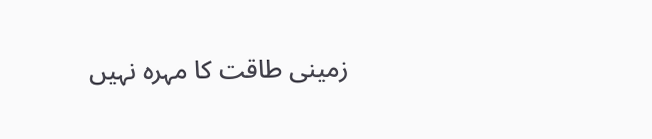زمینی طاقت کا مہرہ نہیں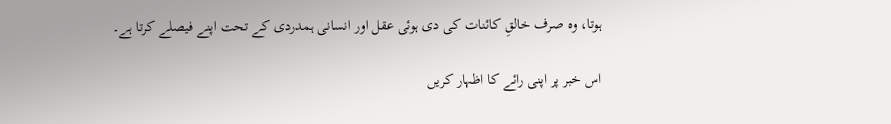ہوتا، وہ صرف خالقِ کائنات کی دی ہوئی عقل اور انسانی ہمدردی کے تحت اپنے فیصلے کرتا ہے۔

اس خبر پر اپنی رائے کا اظہار کریں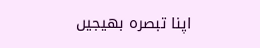اپنا تبصرہ بھیجیں